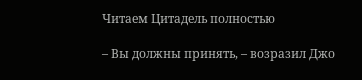Читаем Цитадель полностью

– Вы должны принять, – возразил Джо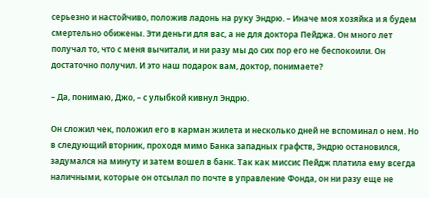серьезно и настойчиво, положив ладонь на руку Эндрю. – Иначе моя хозяйка и я будем смертельно обижены. Эти деньги для вас, а не для доктора Пейджа. Он много лет получал то, что с меня вычитали, и ни разу мы до сих пор его не беспокоили. Он достаточно получил. И это наш подарок вам, доктор, понимаете?

– Да, понимаю, Джо, – с улыбкой кивнул Эндрю.

Он сложил чек, положил его в карман жилета и несколько дней не вспоминал о нем. Но в следующий вторник, проходя мимо Банка западных графств, Эндрю остановился, задумался на минуту и затем вошел в банк. Так как миссис Пейдж платила ему всегда наличными, которые он отсылал по почте в управление Фонда, он ни разу еще не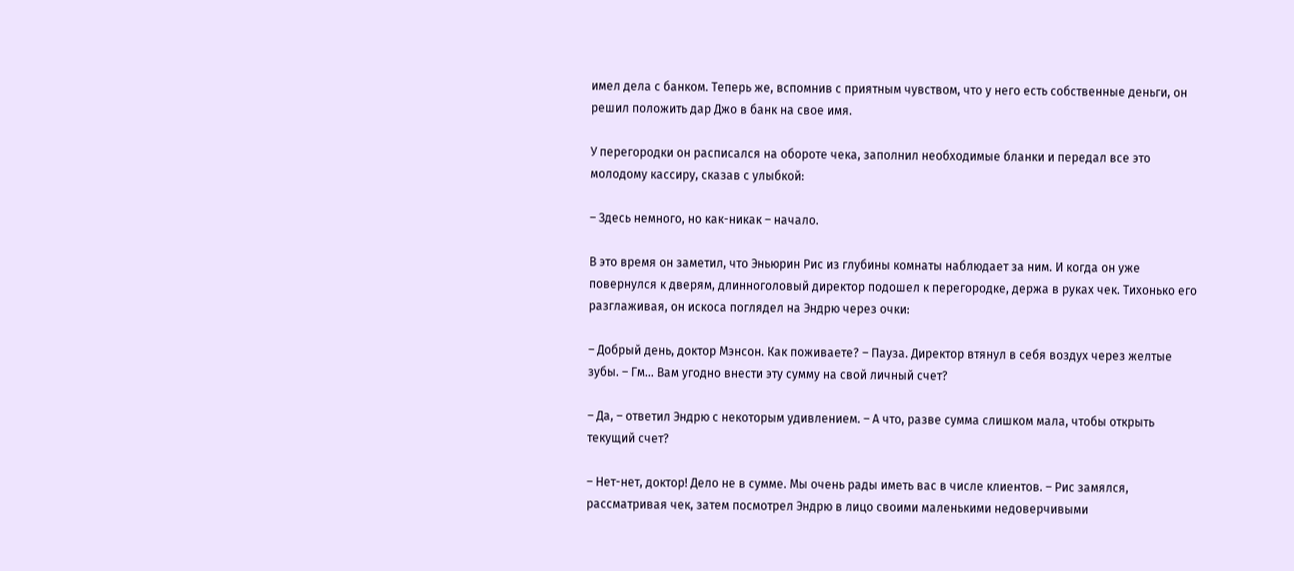имел дела с банком. Теперь же, вспомнив с приятным чувством, что у него есть собственные деньги, он решил положить дар Джо в банк на свое имя.

У перегородки он расписался на обороте чека, заполнил необходимые бланки и передал все это молодому кассиру, сказав с улыбкой:

– Здесь немного, но как-никак – начало.

В это время он заметил, что Эньюрин Рис из глубины комнаты наблюдает за ним. И когда он уже повернулся к дверям, длинноголовый директор подошел к перегородке, держа в руках чек. Тихонько его разглаживая, он искоса поглядел на Эндрю через очки:

– Добрый день, доктор Мэнсон. Как поживаете? – Пауза. Директор втянул в себя воздух через желтые зубы. – Гм… Вам угодно внести эту сумму на свой личный счет?

– Да, – ответил Эндрю с некоторым удивлением. – А что, разве сумма слишком мала, чтобы открыть текущий счет?

– Нет-нет, доктор! Дело не в сумме. Мы очень рады иметь вас в числе клиентов. – Рис замялся, рассматривая чек, затем посмотрел Эндрю в лицо своими маленькими недоверчивыми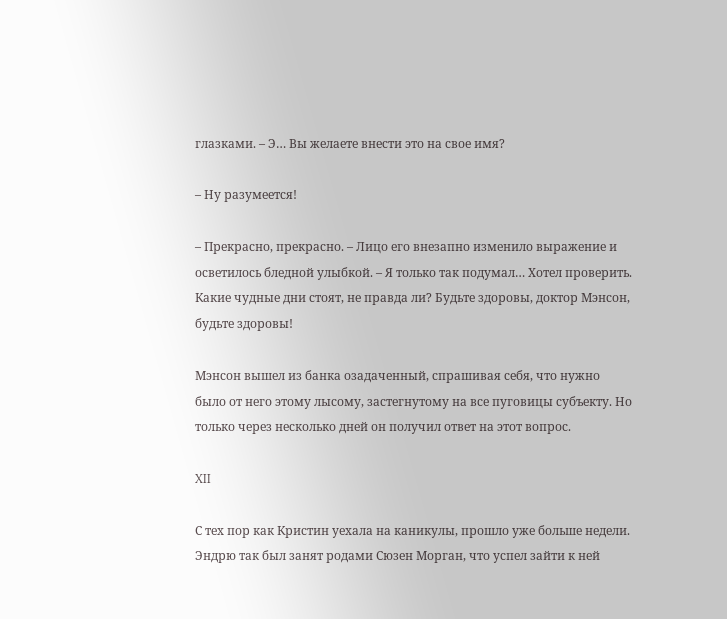глазками. – Э… Вы желаете внести это на свое имя?

– Ну разумеется!

– Прекрасно, прекрасно. – Лицо его внезапно изменило выражение и осветилось бледной улыбкой. – Я только так подумал… Хотел проверить. Какие чудные дни стоят, не правда ли? Будьте здоровы, доктор Мэнсон, будьте здоровы!

Мэнсон вышел из банка озадаченный, спрашивая себя, что нужно было от него этому лысому, застегнутому на все пуговицы субъекту. Но только через несколько дней он получил ответ на этот вопрос.

XII

С тех пор как Кристин уехала на каникулы, прошло уже больше недели. Эндрю так был занят родами Сюзен Морган, что успел зайти к ней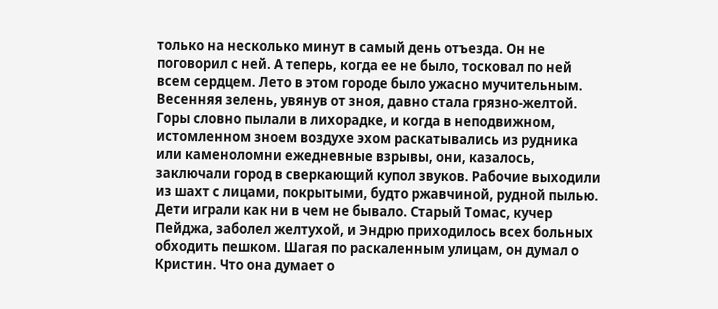только на несколько минут в самый день отъезда. Он не поговорил с ней. А теперь, когда ее не было, тосковал по ней всем сердцем. Лето в этом городе было ужасно мучительным. Весенняя зелень, увянув от зноя, давно стала грязно-желтой. Горы словно пылали в лихорадке, и когда в неподвижном, истомленном зноем воздухе эхом раскатывались из рудника или каменоломни ежедневные взрывы, они, казалось, заключали город в сверкающий купол звуков. Рабочие выходили из шахт с лицами, покрытыми, будто ржавчиной, рудной пылью. Дети играли как ни в чем не бывало. Старый Томас, кучер Пейджа, заболел желтухой, и Эндрю приходилось всех больных обходить пешком. Шагая по раскаленным улицам, он думал о Кристин. Что она думает о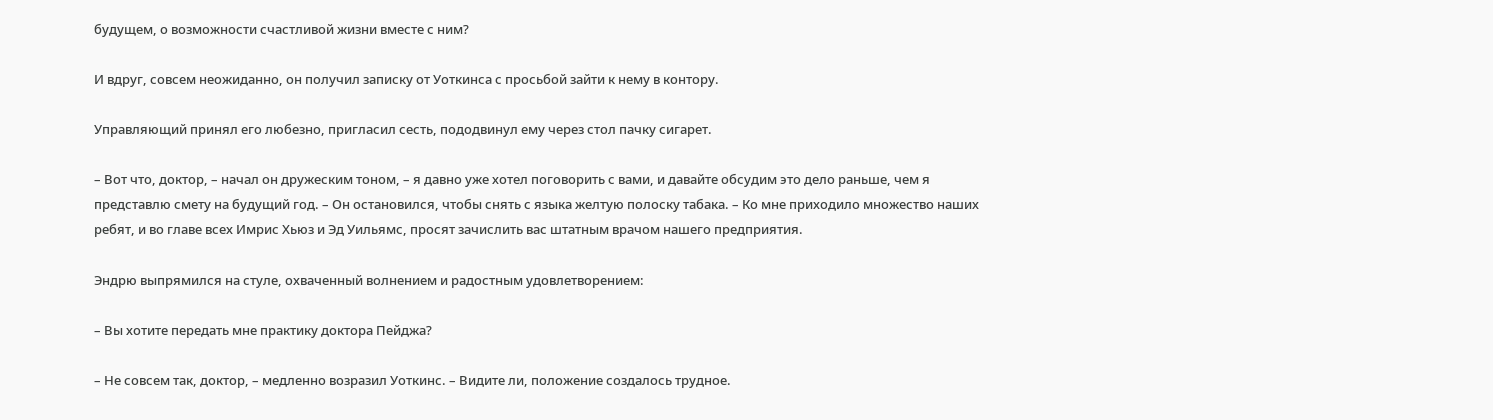будущем, о возможности счастливой жизни вместе с ним?

И вдруг, совсем неожиданно, он получил записку от Уоткинса с просьбой зайти к нему в контору.

Управляющий принял его любезно, пригласил сесть, пододвинул ему через стол пачку сигарет.

– Вот что, доктор, – начал он дружеским тоном, – я давно уже хотел поговорить с вами, и давайте обсудим это дело раньше, чем я представлю смету на будущий год. – Он остановился, чтобы снять с языка желтую полоску табака. – Ко мне приходило множество наших ребят, и во главе всех Имрис Хьюз и Эд Уильямс, просят зачислить вас штатным врачом нашего предприятия.

Эндрю выпрямился на стуле, охваченный волнением и радостным удовлетворением:

– Вы хотите передать мне практику доктора Пейджа?

– Не совсем так, доктор, – медленно возразил Уоткинс. – Видите ли, положение создалось трудное.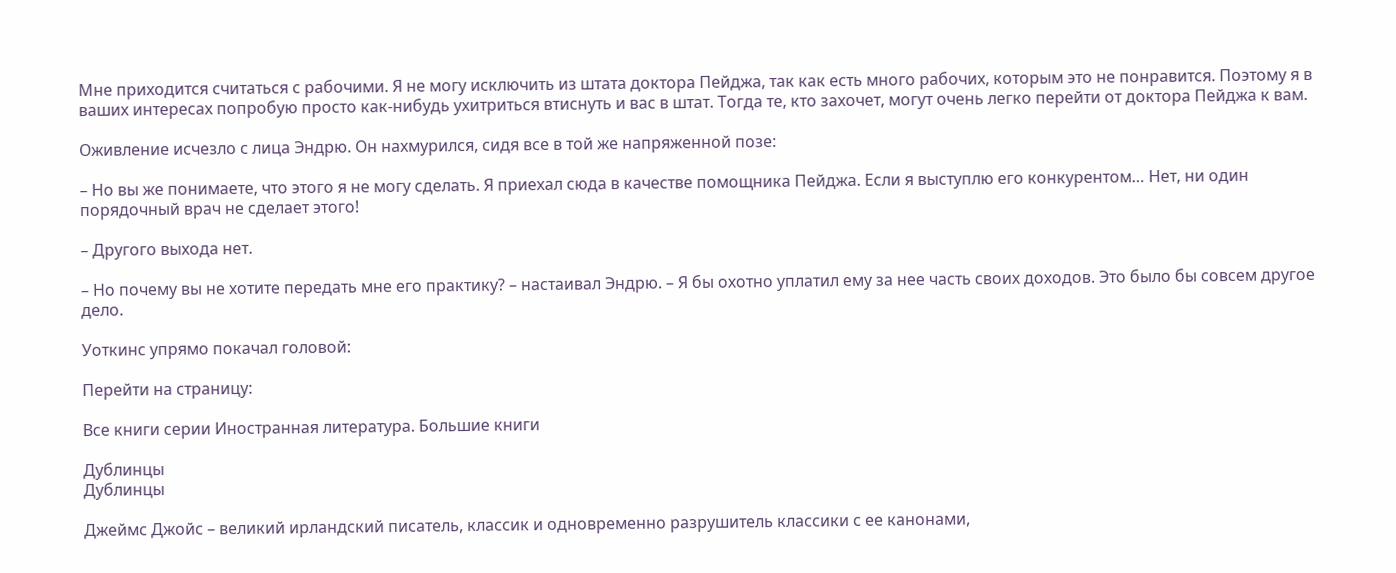Мне приходится считаться с рабочими. Я не могу исключить из штата доктора Пейджа, так как есть много рабочих, которым это не понравится. Поэтому я в ваших интересах попробую просто как-нибудь ухитриться втиснуть и вас в штат. Тогда те, кто захочет, могут очень легко перейти от доктора Пейджа к вам.

Оживление исчезло с лица Эндрю. Он нахмурился, сидя все в той же напряженной позе:

– Но вы же понимаете, что этого я не могу сделать. Я приехал сюда в качестве помощника Пейджа. Если я выступлю его конкурентом… Нет, ни один порядочный врач не сделает этого!

– Другого выхода нет.

– Но почему вы не хотите передать мне его практику? – настаивал Эндрю. – Я бы охотно уплатил ему за нее часть своих доходов. Это было бы совсем другое дело.

Уоткинс упрямо покачал головой:

Перейти на страницу:

Все книги серии Иностранная литература. Большие книги

Дублинцы
Дублинцы

Джеймс Джойс – великий ирландский писатель, классик и одновременно разрушитель классики с ее канонами,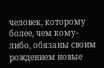человек, которому более, чем кому-либо, обязаны своим рождением новые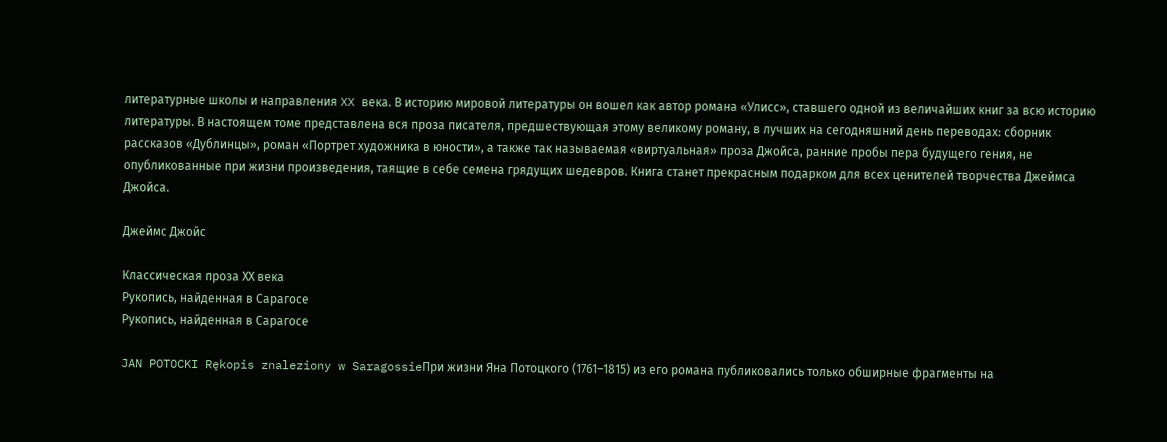литературные школы и направления XX века. В историю мировой литературы он вошел как автор романа «Улисс», ставшего одной из величайших книг за всю историю литературы. В настоящем томе представлена вся проза писателя, предшествующая этому великому роману, в лучших на сегодняшний день переводах: сборник рассказов «Дублинцы», роман «Портрет художника в юности», а также так называемая «виртуальная» проза Джойса, ранние пробы пера будущего гения, не опубликованные при жизни произведения, таящие в себе семена грядущих шедевров. Книга станет прекрасным подарком для всех ценителей творчества Джеймса Джойса.

Джеймс Джойс

Классическая проза ХX века
Рукопись, найденная в Сарагосе
Рукопись, найденная в Сарагосе

JAN POTOCKI Rękopis znaleziony w SaragossieПри жизни Яна Потоцкого (1761–1815) из его романа публиковались только обширные фрагменты на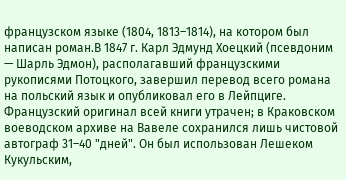французском языке (1804, 1813–1814), на котором был написан роман.В 1847 г. Карл Эдмунд Хоецкий (псевдоним — Шарль Эдмон), располагавший французскими рукописями Потоцкого, завершил перевод всего романа на польский язык и опубликовал его в Лейпциге. Французский оригинал всей книги утрачен; в Краковском воеводском архиве на Вавеле сохранился лишь чистовой автограф 31–40 "дней". Он был использован Лешеком Кукульским,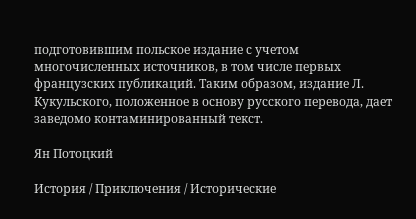подготовившим польское издание с учетом многочисленных источников, в том числе первых французских публикаций. Таким образом, издание Л. Кукульского, положенное в основу русского перевода, дает заведомо контаминированный текст.

Ян Потоцкий

История / Приключения / Исторические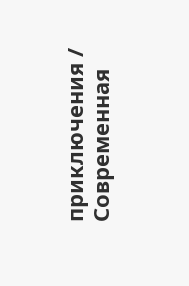приключения / Современная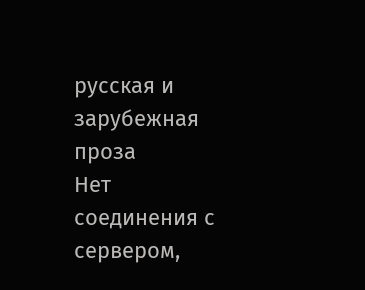русская и зарубежная проза
Нет соединения с сервером,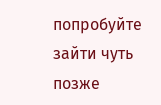попробуйте зайти чуть позже